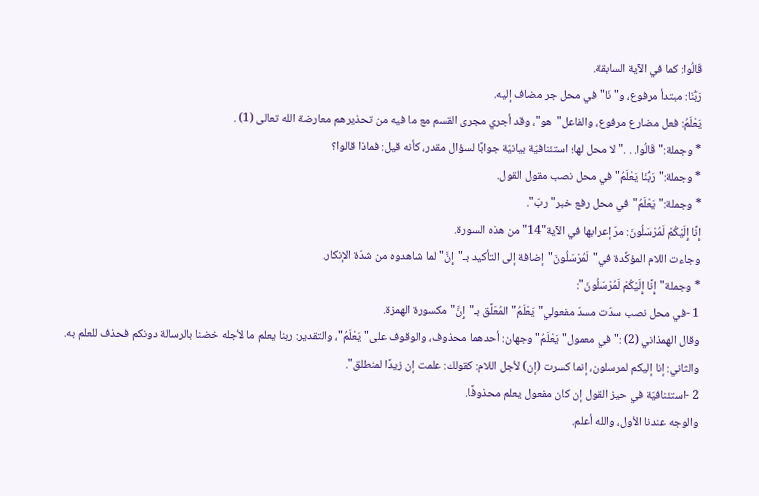قَالُوا: كما في الآية السابقة.
رَبُّنَا: مبتدأ مرفوع، و"نَا"في محل جر مضاف إليه.
يَعْلَمُ: فعل مضارع مرفوع، والفاعل"هو"، وقد أجري مجرى القسم مع ما فيه من تحذيرهم معارضة الله تعالى (1) .
* وجملة:"قَالُوا. . ."لا محل لها؛ استئنافيّة بيانيّة جوابًا لسؤال مقدر، كأنه قيل: فماذا قالوا؟
* وجملة:"رَبُّنَا يَعْلَمُ"في محل نصب مقول القول.
* وجملة:"يَعْلَمُ"في محل رفع خبر"ربّ".
إِنَّا إِلَيْكُمْ لَمُرْسَلُونَ: مرّ إعرابها في الآية"14"من هذه السورة.
وجاءت اللام المؤكِّدة في"لَمُرْسَلُونَ"إضافة إلى التأكيد بـ"إِنَّ"لما شاهدوه من شدّة الإنكار.
* وجملة"إِنَّا إِلَيْكُمْ لَمُرْسَلُونَ":
1 -في محل نصب سدّت مسدّ مفعولي"يَعْلَمُ"المُعَلَّق بـ"إِنَّ"مكسورة الهمزة.
وقال الهمذاني (2) :"في معمول"يَعْلَمُ" وجهان: أحدهما محذوف، والوقوف على"يَعْلَمُ"، والتقدير: ربنا يعلم ما لأجله خضنا بالرسالة دونكم فحذف للعلم به. والثاني: إنا إليكم لمرسلون، إنما كسرت (إن) لأجل اللام: كقولك: علمت إن زيدًا لمنطلق".
2 -استئنافيّة في حيز القول إن كان مفعول يعلم محذوفًا.
والوجه عندنا الأول، والله أعلم.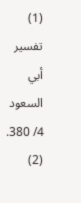(1) تفسير أبي السعود 4/ 380.
(2)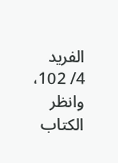الفريد 4/ 102، وانظر الكتاب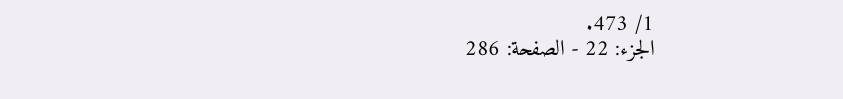1/ 473.
الجزء: 22 - الصفحة: 286